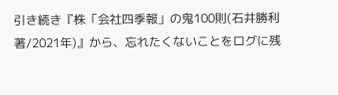引き続き『株「会社四季報」の鬼100則(石井勝利著/2021年)』から、忘れたくないことをログに残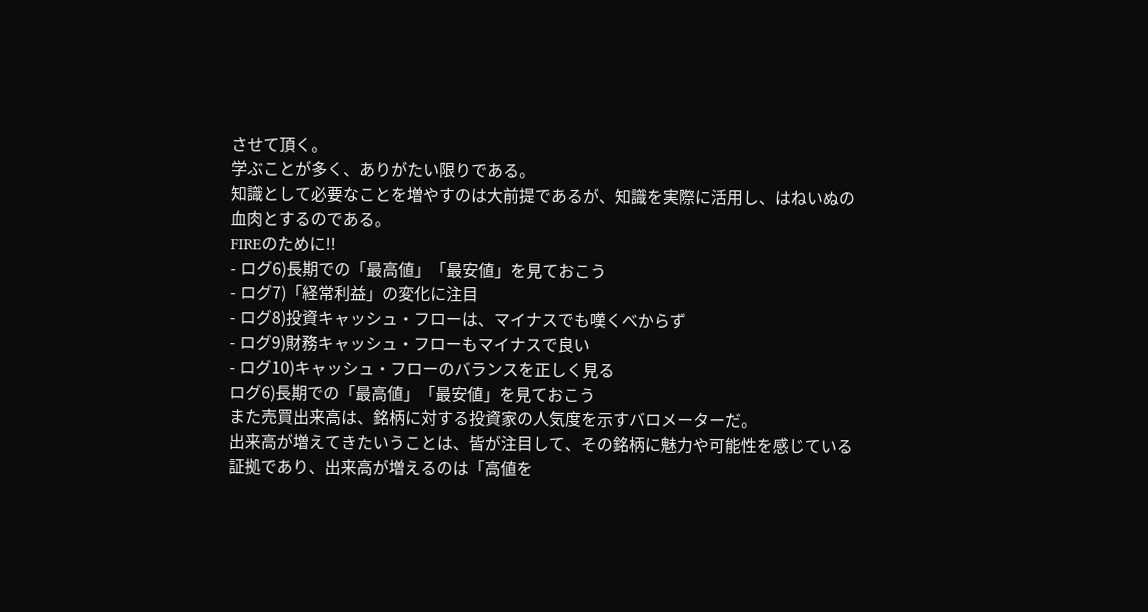させて頂く。
学ぶことが多く、ありがたい限りである。
知識として必要なことを増やすのは大前提であるが、知識を実際に活用し、はねいぬの血肉とするのである。
FIREのために!!
- ログ6)長期での「最高値」「最安値」を見ておこう
- ログ7)「経常利益」の変化に注目
- ログ8)投資キャッシュ・フローは、マイナスでも嘆くべからず
- ログ9)財務キャッシュ・フローもマイナスで良い
- ログ10)キャッシュ・フローのバランスを正しく見る
ログ6)長期での「最高値」「最安値」を見ておこう
また売買出来高は、銘柄に対する投資家の人気度を示すバロメーターだ。
出来高が増えてきたいうことは、皆が注目して、その銘柄に魅力や可能性を感じている証拠であり、出来高が増えるのは「高値を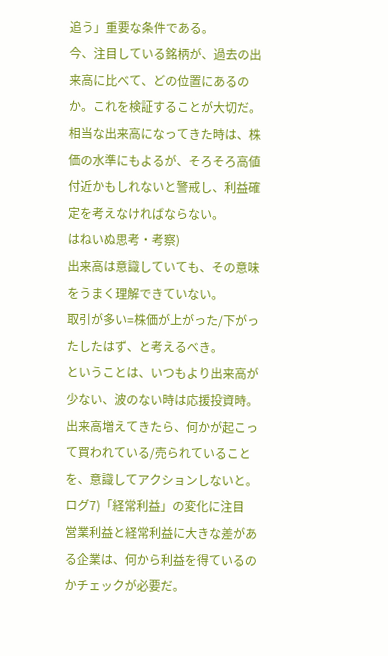追う」重要な条件である。
今、注目している銘柄が、過去の出来高に比べて、どの位置にあるのか。これを検証することが大切だ。
相当な出来高になってきた時は、株価の水準にもよるが、そろそろ高値付近かもしれないと警戒し、利益確定を考えなければならない。
はねいぬ思考・考察)
出来高は意識していても、その意味をうまく理解できていない。
取引が多い=株価が上がった/下がったしたはず、と考えるべき。
ということは、いつもより出来高が少ない、波のない時は応援投資時。
出来高増えてきたら、何かが起こって買われている/売られていることを、意識してアクションしないと。
ログ7)「経常利益」の変化に注目
営業利益と経常利益に大きな差がある企業は、何から利益を得ているのかチェックが必要だ。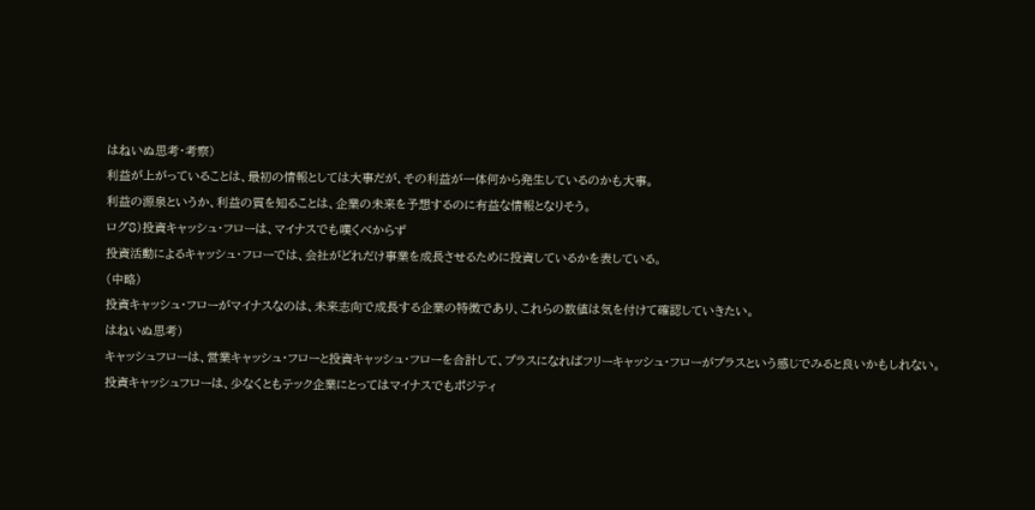はねいぬ思考・考察)
利益が上がっていることは、最初の情報としては大事だが、その利益が一体何から発生しているのかも大事。
利益の源泉というか、利益の質を知ることは、企業の未来を予想するのに有益な情報となりそう。
ログ8)投資キャッシュ・フローは、マイナスでも嘆くべからず
投資活動によるキャッシュ・フローでは、会社がどれだけ事業を成長させるために投資しているかを表している。
(中略)
投資キャッシュ・フローがマイナスなのは、未来志向で成長する企業の特徴であり、これらの数値は気を付けて確認していきたい。
はねいぬ思考)
キャッシュフローは、営業キャッシュ・フローと投資キャッシュ・フローを合計して、プラスになればフリーキャッシュ・フローがプラスという感じでみると良いかもしれない。
投資キャッシュフローは、少なくともテック企業にとってはマイナスでもポジティ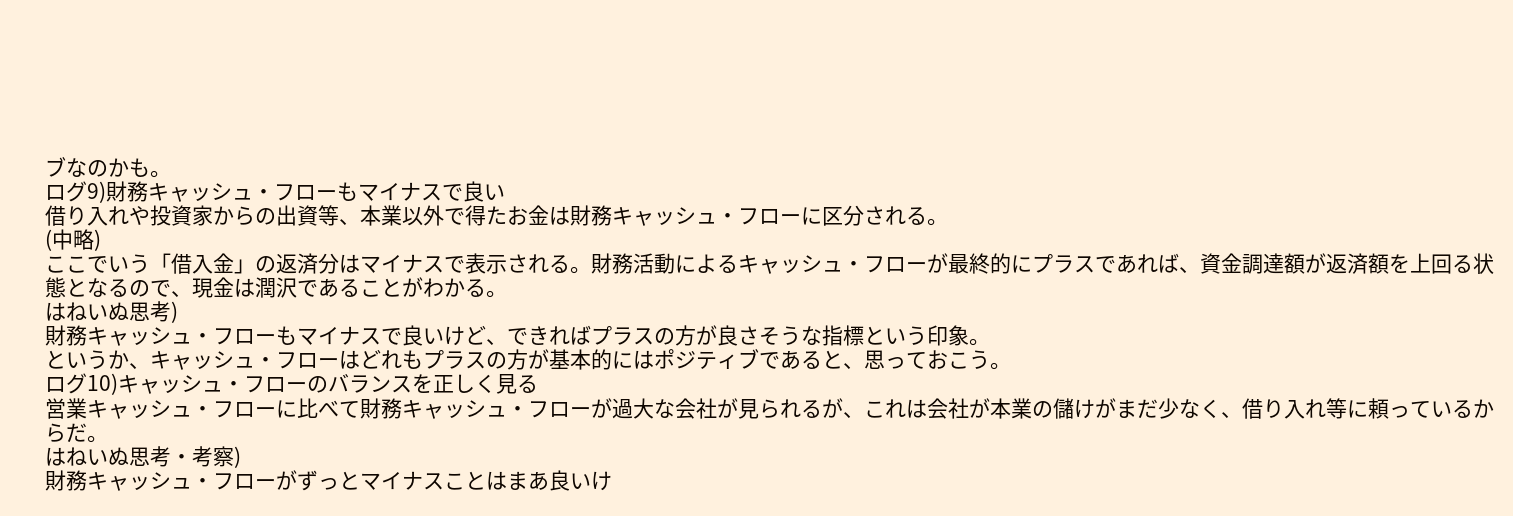ブなのかも。
ログ9)財務キャッシュ・フローもマイナスで良い
借り入れや投資家からの出資等、本業以外で得たお金は財務キャッシュ・フローに区分される。
(中略)
ここでいう「借入金」の返済分はマイナスで表示される。財務活動によるキャッシュ・フローが最終的にプラスであれば、資金調達額が返済額を上回る状態となるので、現金は潤沢であることがわかる。
はねいぬ思考)
財務キャッシュ・フローもマイナスで良いけど、できればプラスの方が良さそうな指標という印象。
というか、キャッシュ・フローはどれもプラスの方が基本的にはポジティブであると、思っておこう。
ログ10)キャッシュ・フローのバランスを正しく見る
営業キャッシュ・フローに比べて財務キャッシュ・フローが過大な会社が見られるが、これは会社が本業の儲けがまだ少なく、借り入れ等に頼っているからだ。
はねいぬ思考・考察)
財務キャッシュ・フローがずっとマイナスことはまあ良いけ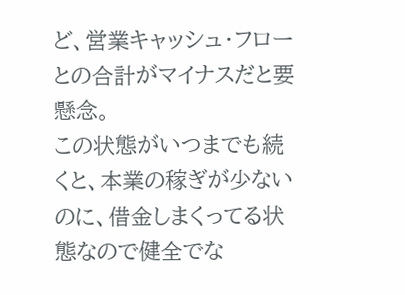ど、営業キャッシュ・フローとの合計がマイナスだと要懸念。
この状態がいつまでも続くと、本業の稼ぎが少ないのに、借金しまくってる状態なので健全でな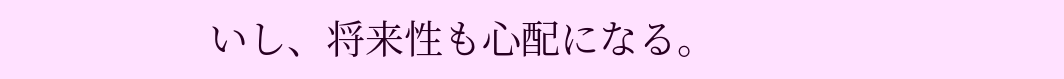いし、将来性も心配になる。